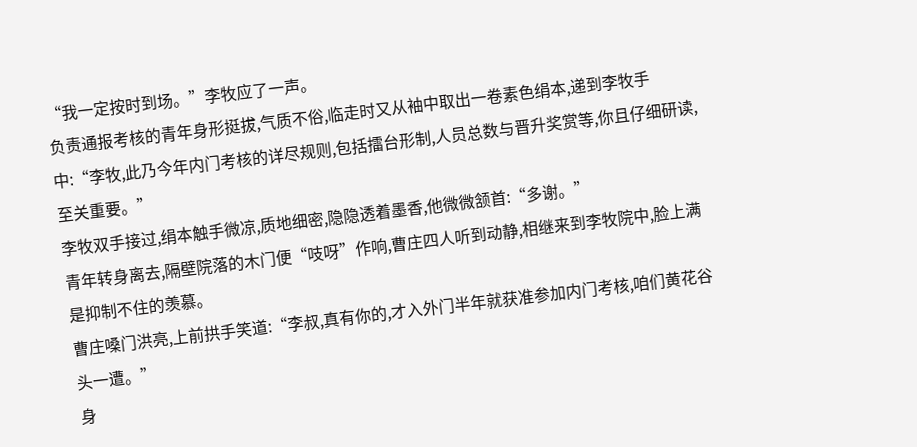“我一定按时到场。”李牧应了一声。
负责通报考核的青年身形挺拔,气质不俗,临走时又从袖中取出一卷素色绢本,递到李牧手中:“李牧,此乃今年内门考核的详尽规则,包括擂台形制,人员总数与晋升奖赏等,你且仔细研读,至关重要。”
李牧双手接过,绢本触手微凉,质地细密,隐隐透着墨香,他微微颔首:“多谢。”
青年转身离去,隔壁院落的木门便“吱呀”作响,曹庄四人听到动静,相继来到李牧院中,脸上满是抑制不住的羡慕。
曹庄嗓门洪亮,上前拱手笑道:“李叔,真有你的,才入外门半年就获准参加内门考核,咱们黄花谷头一遭。”
身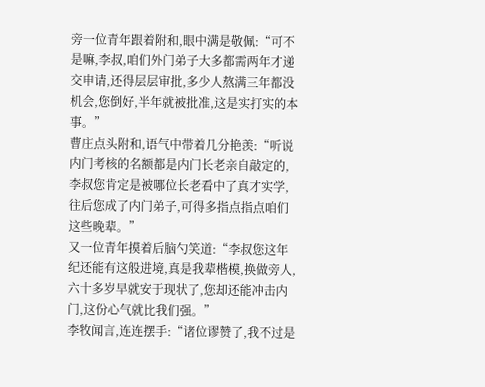旁一位青年跟着附和,眼中满是敬佩:“可不是嘛,李叔,咱们外门弟子大多都需两年才递交申请,还得层层审批,多少人熬满三年都没机会,您倒好,半年就被批准,这是实打实的本事。”
曹庄点头附和,语气中带着几分艳羡:“听说内门考核的名额都是内门长老亲自敲定的,李叔您肯定是被哪位长老看中了真才实学,往后您成了内门弟子,可得多指点指点咱们这些晚辈。”
又一位青年摸着后脑勺笑道:“李叔您这年纪还能有这般进境,真是我辈楷模,换做旁人,六十多岁早就安于现状了,您却还能冲击内门,这份心气就比我们强。”
李牧闻言,连连摆手:“诸位谬赞了,我不过是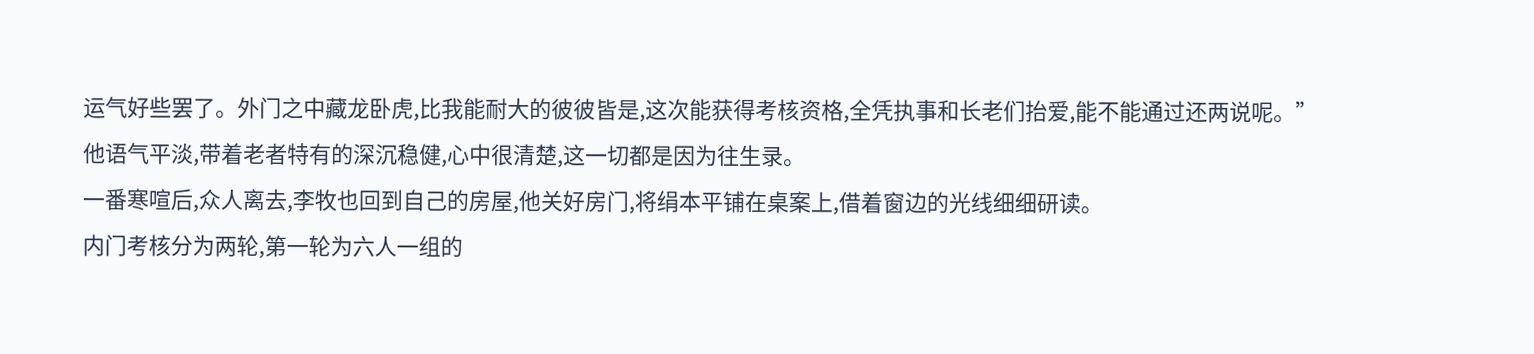运气好些罢了。外门之中藏龙卧虎,比我能耐大的彼彼皆是,这次能获得考核资格,全凭执事和长老们抬爱,能不能通过还两说呢。”
他语气平淡,带着老者特有的深沉稳健,心中很清楚,这一切都是因为往生录。
一番寒喧后,众人离去,李牧也回到自己的房屋,他关好房门,将绢本平铺在桌案上,借着窗边的光线细细研读。
内门考核分为两轮,第一轮为六人一组的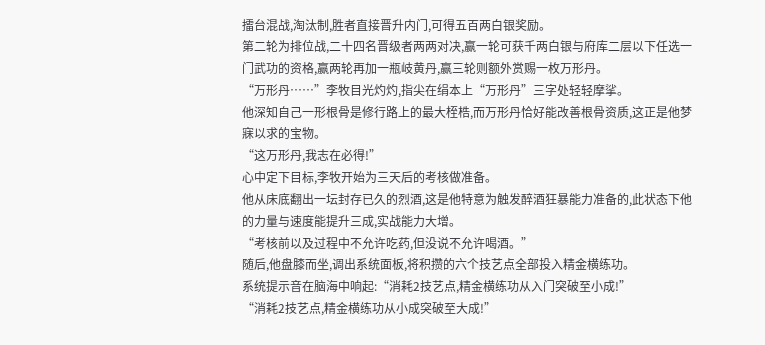擂台混战,淘汰制,胜者直接晋升内门,可得五百两白银奖励。
第二轮为排位战,二十四名晋级者两两对决,赢一轮可获千两白银与府库二层以下任选一门武功的资格,赢两轮再加一瓶岐黄丹,赢三轮则额外赏赐一枚万形丹。
“万形丹……”李牧目光灼灼,指尖在绢本上“万形丹”三字处轻轻摩挲。
他深知自己一形根骨是修行路上的最大桎梏,而万形丹恰好能改善根骨资质,这正是他梦寐以求的宝物。
“这万形丹,我志在必得!”
心中定下目标,李牧开始为三天后的考核做准备。
他从床底翻出一坛封存已久的烈酒,这是他特意为触发醉酒狂暴能力准备的,此状态下他的力量与速度能提升三成,实战能力大增。
“考核前以及过程中不允许吃药,但没说不允许喝酒。”
随后,他盘膝而坐,调出系统面板,将积攒的六个技艺点全部投入精金横练功。
系统提示音在脑海中响起:“消耗2技艺点,精金横练功从入门突破至小成!”
“消耗2技艺点,精金横练功从小成突破至大成!”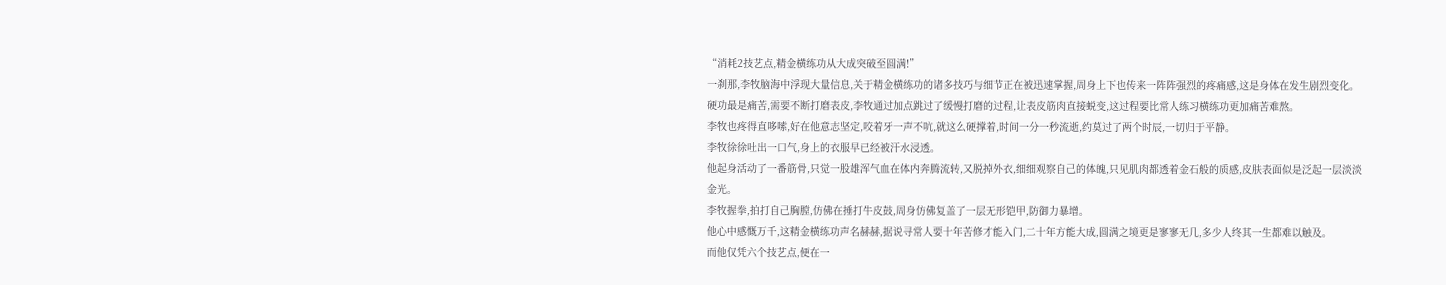“消耗2技艺点,精金横练功从大成突破至圆满!”
一刹那,李牧脑海中浮现大量信息,关于精金横练功的诸多技巧与细节正在被迅速掌握,周身上下也传来一阵阵强烈的疼痛感,这是身体在发生剧烈变化。
硬功最是痛苦,需要不断打磨表皮,李牧通过加点跳过了缓慢打磨的过程,让表皮筋肉直接蜕变,这过程要比常人练习横练功更加痛苦难熬。
李牧也疼得直哆嗦,好在他意志坚定,咬着牙一声不吭,就这么硬撑着,时间一分一秒流逝,约莫过了两个时辰,一切归于平静。
李牧徐徐吐出一口气,身上的衣服早已经被汗水浸透。
他起身活动了一番筋骨,只觉一股雄浑气血在体内奔腾流转,又脱掉外衣,细细观察自己的体魄,只见肌肉都透着金石般的质感,皮肤表面似是泛起一层淡淡金光。
李牧握拳,拍打自己胸膛,仿佛在捶打牛皮鼓,周身仿佛复盖了一层无形铠甲,防御力暴增。
他心中感慨万千,这精金横练功声名赫赫,据说寻常人要十年苦修才能入门,二十年方能大成,圆满之境更是寥寥无几,多少人终其一生都难以触及。
而他仅凭六个技艺点,便在一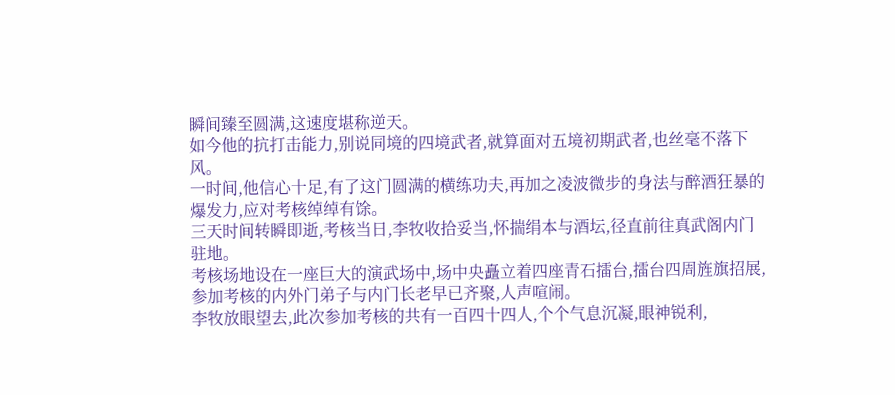瞬间臻至圆满,这速度堪称逆天。
如今他的抗打击能力,别说同境的四境武者,就算面对五境初期武者,也丝毫不落下风。
一时间,他信心十足,有了这门圆满的横练功夫,再加之凌波微步的身法与醉酒狂暴的爆发力,应对考核绰绰有馀。
三天时间转瞬即逝,考核当日,李牧收拾妥当,怀揣绢本与酒坛,径直前往真武阁内门驻地。
考核场地设在一座巨大的演武场中,场中央矗立着四座青石擂台,擂台四周旌旗招展,参加考核的内外门弟子与内门长老早已齐聚,人声喧闹。
李牧放眼望去,此次参加考核的共有一百四十四人,个个气息沉凝,眼神锐利,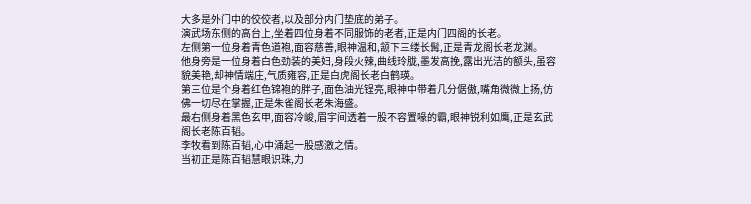大多是外门中的佼佼者,以及部分内门垫底的弟子。
演武场东侧的高台上,坐着四位身着不同服饰的老者,正是内门四阁的长老。
左侧第一位身着青色道袍,面容慈善,眼神温和,颔下三缕长髯,正是青龙阁长老龙渊。
他身旁是一位身着白色劲装的美妇,身段火辣,曲线玲胧,墨发高挽,露出光洁的额头,虽容貌美艳,却神情端庄,气质雍容,正是白虎阁长老白鹤瑛。
第三位是个身着红色锦袍的胖子,面色油光锃亮,眼神中带着几分倨傲,嘴角微微上扬,仿佛一切尽在掌握,正是朱雀阁长老朱海盛。
最右侧身着黑色玄甲,面容冷峻,眉宇间透着一股不容置喙的霸,眼神锐利如鹰,正是玄武阁长老陈百韬。
李牧看到陈百韬,心中涌起一股感激之情。
当初正是陈百韬慧眼识珠,力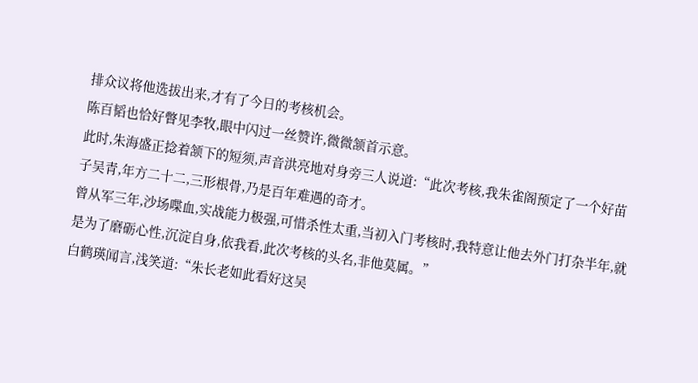排众议将他选拔出来,才有了今日的考核机会。
陈百韬也恰好瞥见李牧,眼中闪过一丝赞许,微微颔首示意。
此时,朱海盛正捻着颔下的短须,声音洪亮地对身旁三人说道:“此次考核,我朱雀阁预定了一个好苗子吴青,年方二十二,三形根骨,乃是百年难遇的奇才。
曾从军三年,沙场喋血,实战能力极强,可惜杀性太重,当初入门考核时,我特意让他去外门打杂半年,就是为了磨砺心性,沉淀自身,依我看,此次考核的头名,非他莫属。”
白鹤瑛闻言,浅笑道:“朱长老如此看好这吴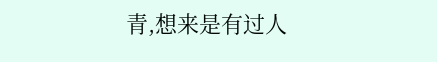青,想来是有过人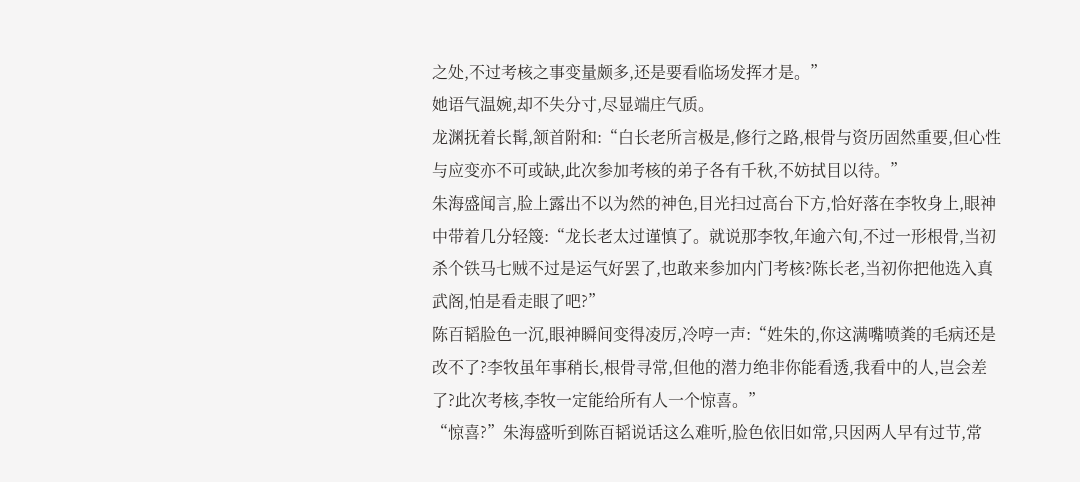之处,不过考核之事变量颇多,还是要看临场发挥才是。”
她语气温婉,却不失分寸,尽显端庄气质。
龙渊抚着长髯,颔首附和:“白长老所言极是,修行之路,根骨与资历固然重要,但心性与应变亦不可或缺,此次参加考核的弟子各有千秋,不妨拭目以待。”
朱海盛闻言,脸上露出不以为然的神色,目光扫过高台下方,恰好落在李牧身上,眼神中带着几分轻篾:“龙长老太过谨慎了。就说那李牧,年逾六旬,不过一形根骨,当初杀个铁马七贼不过是运气好罢了,也敢来参加内门考核?陈长老,当初你把他选入真武阁,怕是看走眼了吧?”
陈百韬脸色一沉,眼神瞬间变得凌厉,冷哼一声:“姓朱的,你这满嘴喷粪的毛病还是改不了?李牧虽年事稍长,根骨寻常,但他的潜力绝非你能看透,我看中的人,岂会差了?此次考核,李牧一定能给所有人一个惊喜。”
“惊喜?”朱海盛听到陈百韬说话这么难听,脸色依旧如常,只因两人早有过节,常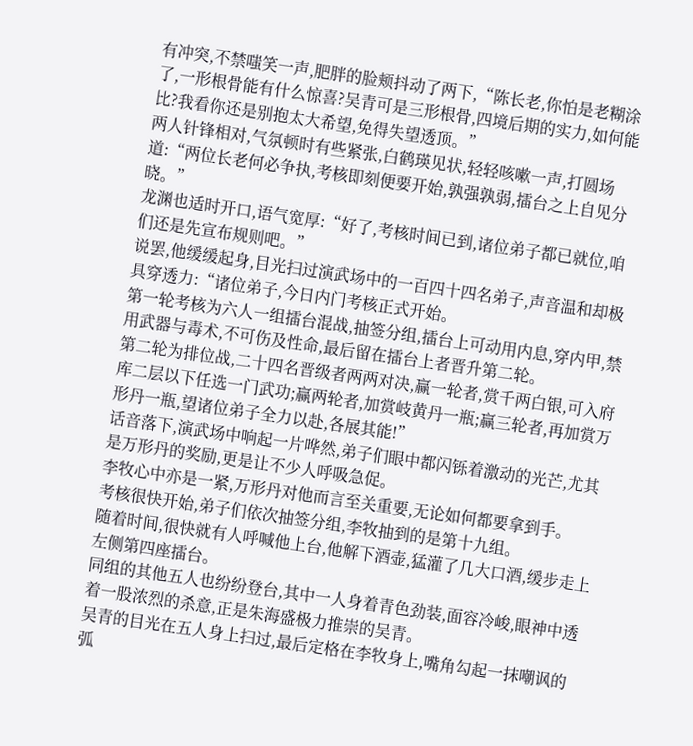有冲突,不禁嗤笑一声,肥胖的脸颊抖动了两下,“陈长老,你怕是老糊涂了,一形根骨能有什么惊喜?吴青可是三形根骨,四境后期的实力,如何能比?我看你还是别抱太大希望,免得失望透顶。”
两人针锋相对,气氛顿时有些紧张,白鹤瑛见状,轻轻咳嗽一声,打圆场道:“两位长老何必争执,考核即刻便要开始,孰强孰弱,擂台之上自见分晓。”
龙渊也适时开口,语气宽厚:“好了,考核时间已到,诸位弟子都已就位,咱们还是先宣布规则吧。”
说罢,他缓缓起身,目光扫过演武场中的一百四十四名弟子,声音温和却极具穿透力:“诸位弟子,今日内门考核正式开始。
第一轮考核为六人一组擂台混战,抽签分组,擂台上可动用内息,穿内甲,禁用武器与毒术,不可伤及性命,最后留在擂台上者晋升第二轮。
第二轮为排位战,二十四名晋级者两两对决,赢一轮者,赏千两白银,可入府库二层以下任选一门武功;赢两轮者,加赏岐黄丹一瓶;赢三轮者,再加赏万形丹一瓶,望诸位弟子全力以赴,各展其能!”
话音落下,演武场中响起一片哗然,弟子们眼中都闪铄着激动的光芒,尤其是万形丹的奖励,更是让不少人呼吸急促。
李牧心中亦是一紧,万形丹对他而言至关重要,无论如何都要拿到手。
考核很快开始,弟子们依次抽签分组,李牧抽到的是第十九组。
随着时间,很快就有人呼喊他上台,他解下酒壶,猛灌了几大口酒,缓步走上左侧第四座擂台。
同组的其他五人也纷纷登台,其中一人身着青色劲装,面容冷峻,眼神中透着一股浓烈的杀意,正是朱海盛极力推崇的吴青。
吴青的目光在五人身上扫过,最后定格在李牧身上,嘴角勾起一抹嘲讽的弧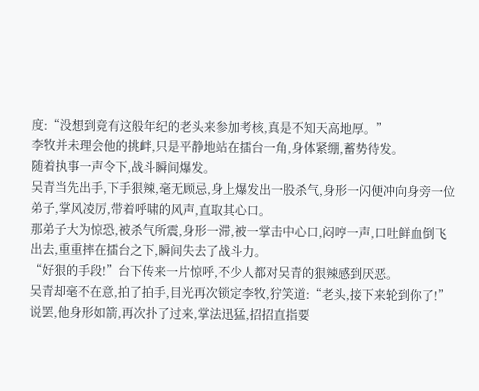度:“没想到竟有这般年纪的老头来参加考核,真是不知天高地厚。”
李牧并未理会他的挑衅,只是平静地站在擂台一角,身体紧绷,蓄势待发。
随着执事一声令下,战斗瞬间爆发。
吴青当先出手,下手狠辣,毫无顾忌,身上爆发出一股杀气,身形一闪便冲向身旁一位弟子,掌风凌厉,带着呼啸的风声,直取其心口。
那弟子大为惊恐,被杀气所震,身形一滞,被一掌击中心口,闷哼一声,口吐鲜血倒飞出去,重重摔在擂台之下,瞬间失去了战斗力。
“好狠的手段!”台下传来一片惊呼,不少人都对吴青的狠辣感到厌恶。
吴青却毫不在意,拍了拍手,目光再次锁定李牧,狞笑道:“老头,接下来轮到你了!”
说罢,他身形如箭,再次扑了过来,掌法迅猛,招招直指要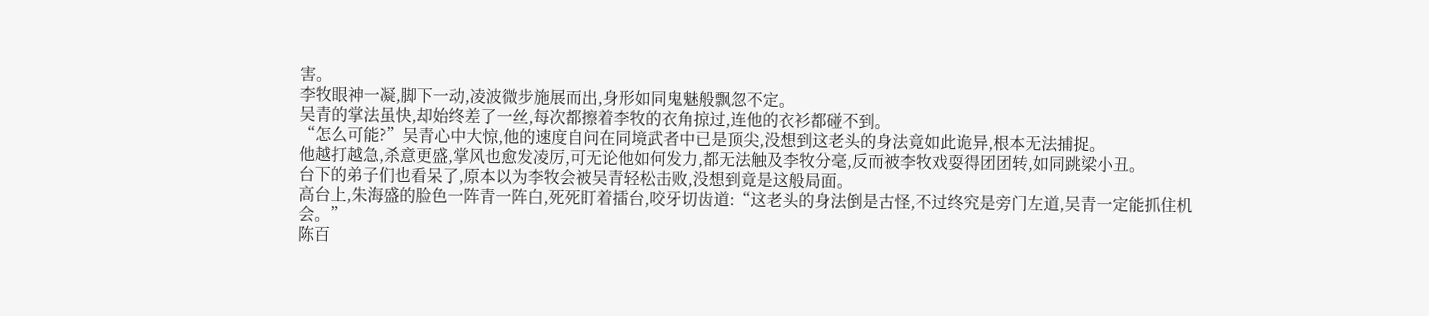害。
李牧眼神一凝,脚下一动,凌波微步施展而出,身形如同鬼魅般飘忽不定。
吴青的掌法虽快,却始终差了一丝,每次都擦着李牧的衣角掠过,连他的衣衫都碰不到。
“怎么可能?”吴青心中大惊,他的速度自问在同境武者中已是顶尖,没想到这老头的身法竟如此诡异,根本无法捕捉。
他越打越急,杀意更盛,掌风也愈发凌厉,可无论他如何发力,都无法触及李牧分毫,反而被李牧戏耍得团团转,如同跳梁小丑。
台下的弟子们也看呆了,原本以为李牧会被吴青轻松击败,没想到竟是这般局面。
高台上,朱海盛的脸色一阵青一阵白,死死盯着擂台,咬牙切齿道:“这老头的身法倒是古怪,不过终究是旁门左道,吴青一定能抓住机会。”
陈百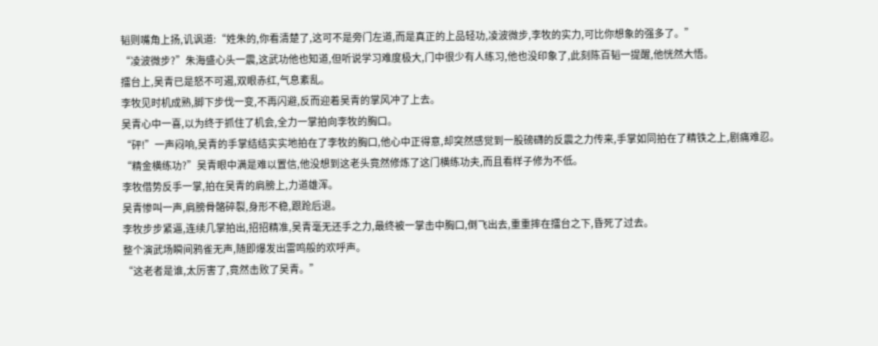韬则嘴角上扬,讥讽道:“姓朱的,你看清楚了,这可不是旁门左道,而是真正的上品轻功,凌波微步,李牧的实力,可比你想象的强多了。”
“凌波微步?”朱海盛心头一震,这武功他也知道,但听说学习难度极大,门中很少有人练习,他也没印象了,此刻陈百韬一提醒,他恍然大悟。
擂台上,吴青已是怒不可遏,双眼赤红,气息紊乱。
李牧见时机成熟,脚下步伐一变,不再闪避,反而迎着吴青的掌风冲了上去。
吴青心中一喜,以为终于抓住了机会,全力一掌拍向李牧的胸口。
“砰!”一声闷响,吴青的手掌结结实实地拍在了李牧的胸口,他心中正得意,却突然感觉到一股磅礴的反震之力传来,手掌如同拍在了精铁之上,剧痛难忍。
“精金横练功?”吴青眼中满是难以置信,他没想到这老头竟然修炼了这门横练功夫,而且看样子修为不低。
李牧借势反手一掌,拍在吴青的肩膀上,力道雄浑。
吴青惨叫一声,肩膀骨骼碎裂,身形不稳,跟跄后退。
李牧步步紧逼,连续几掌拍出,招招精准,吴青毫无还手之力,最终被一掌击中胸口,倒飞出去,重重摔在擂台之下,昏死了过去。
整个演武场瞬间鸦雀无声,随即爆发出雷鸣般的欢呼声。
“这老者是谁,太厉害了,竟然击败了吴青。”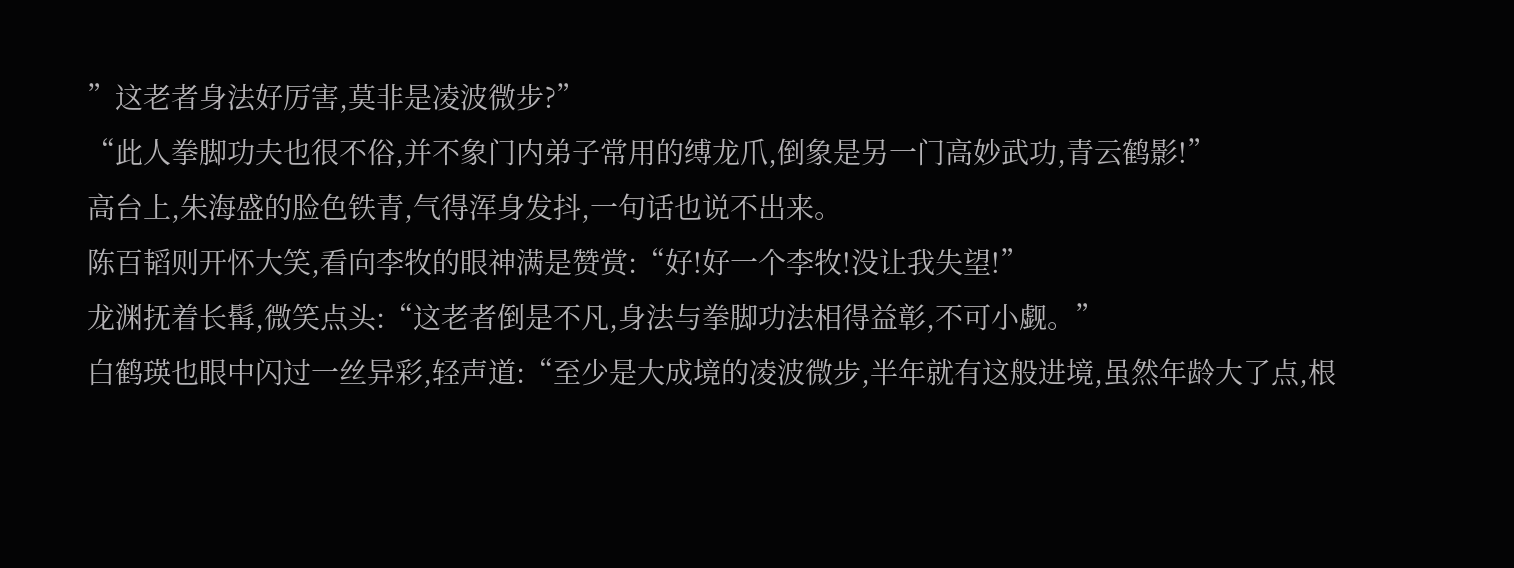”这老者身法好厉害,莫非是凌波微步?”
“此人拳脚功夫也很不俗,并不象门内弟子常用的缚龙爪,倒象是另一门高妙武功,青云鹤影!”
高台上,朱海盛的脸色铁青,气得浑身发抖,一句话也说不出来。
陈百韬则开怀大笑,看向李牧的眼神满是赞赏:“好!好一个李牧!没让我失望!”
龙渊抚着长髯,微笑点头:“这老者倒是不凡,身法与拳脚功法相得益彰,不可小觑。”
白鹤瑛也眼中闪过一丝异彩,轻声道:“至少是大成境的凌波微步,半年就有这般进境,虽然年龄大了点,根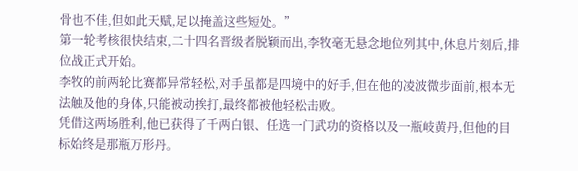骨也不佳,但如此天赋,足以掩盖这些短处。”
第一轮考核很快结束,二十四名晋级者脱颖而出,李牧毫无悬念地位列其中,休息片刻后,排位战正式开始。
李牧的前两轮比赛都异常轻松,对手虽都是四境中的好手,但在他的凌波微步面前,根本无法触及他的身体,只能被动挨打,最终都被他轻松击败。
凭借这两场胜利,他已获得了千两白银、任选一门武功的资格以及一瓶岐黄丹,但他的目标始终是那瓶万形丹。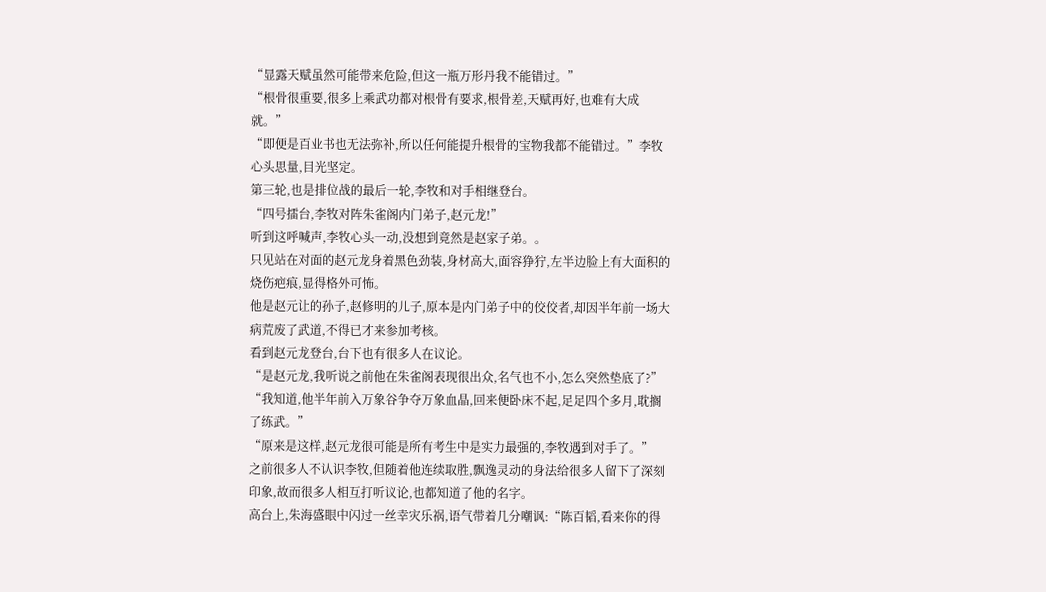“显露天赋虽然可能带来危险,但这一瓶万形丹我不能错过。”
“根骨很重要,很多上乘武功都对根骨有要求,根骨差,天赋再好,也难有大成就。”
“即便是百业书也无法弥补,所以任何能提升根骨的宝物我都不能错过。”李牧心头思量,目光坚定。
第三轮,也是排位战的最后一轮,李牧和对手相继登台。
“四号擂台,李牧对阵朱雀阁内门弟子,赵元龙!”
听到这呼喊声,李牧心头一动,没想到竟然是赵家子弟。。
只见站在对面的赵元龙身着黑色劲装,身材高大,面容狰狞,左半边脸上有大面积的烧伤疤痕,显得格外可怖。
他是赵元让的孙子,赵修明的儿子,原本是内门弟子中的佼佼者,却因半年前一场大病荒废了武道,不得已才来参加考核。
看到赵元龙登台,台下也有很多人在议论。
“是赵元龙,我听说之前他在朱雀阁表现很出众,名气也不小,怎么突然垫底了?”
“我知道,他半年前入万象谷争夺万象血晶,回来便卧床不起,足足四个多月,耽搁了练武。”
“原来是这样,赵元龙很可能是所有考生中是实力最强的,李牧遇到对手了。”
之前很多人不认识李牧,但随着他连续取胜,飘逸灵动的身法给很多人留下了深刻印象,故而很多人相互打听议论,也都知道了他的名字。
高台上,朱海盛眼中闪过一丝幸灾乐祸,语气带着几分嘲讽:“陈百韬,看来你的得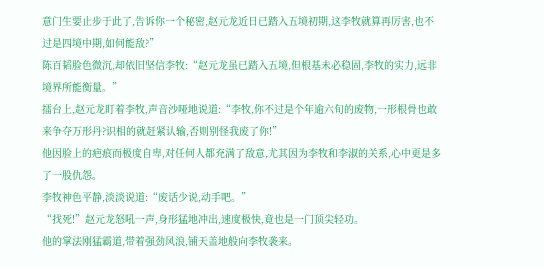意门生要止步于此了,告诉你一个秘密,赵元龙近日已踏入五境初期,这李牧就算再厉害,也不过是四境中期,如何能敌?”
陈百韬脸色微沉,却依旧坚信李牧:“赵元龙虽已踏入五境,但根基未必稳固,李牧的实力,远非境界所能衡量。”
擂台上,赵元龙盯着李牧,声音沙哑地说道:“李牧,你不过是个年逾六旬的废物,一形根骨也敢来争夺万形丹?识相的就赶紧认输,否则别怪我废了你!”
他因脸上的疤痕而极度自卑,对任何人都充满了敌意,尤其因为李牧和李淑的关系,心中更是多了一股仇怨。
李牧神色平静,淡淡说道:“废话少说,动手吧。”
“找死!”赵元龙怒吼一声,身形猛地冲出,速度极快,竟也是一门顶尖轻功。
他的掌法刚猛霸道,带着强劲风浪,铺天盖地般向李牧袭来。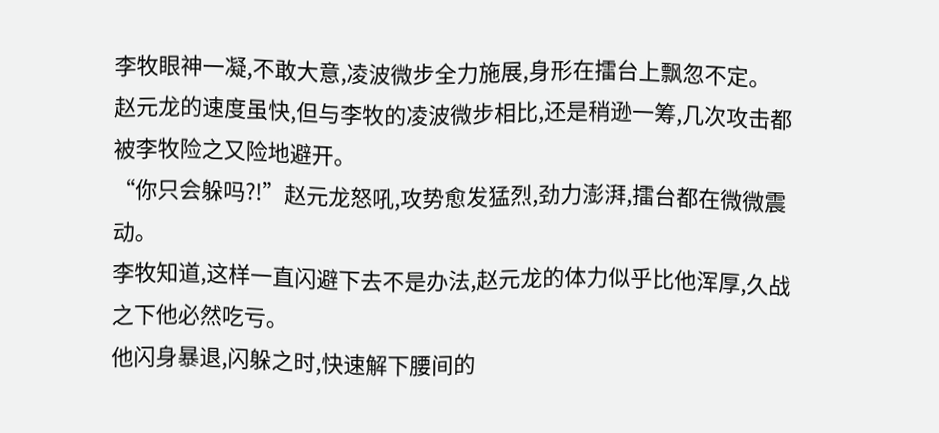李牧眼神一凝,不敢大意,凌波微步全力施展,身形在擂台上飘忽不定。
赵元龙的速度虽快,但与李牧的凌波微步相比,还是稍逊一筹,几次攻击都被李牧险之又险地避开。
“你只会躲吗?!”赵元龙怒吼,攻势愈发猛烈,劲力澎湃,擂台都在微微震动。
李牧知道,这样一直闪避下去不是办法,赵元龙的体力似乎比他浑厚,久战之下他必然吃亏。
他闪身暴退,闪躲之时,快速解下腰间的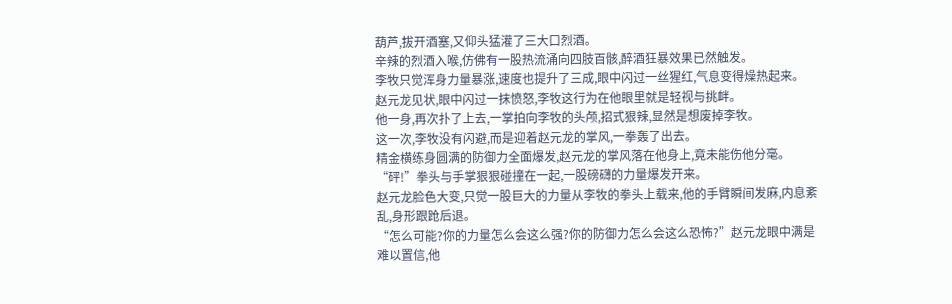葫芦,拔开酒塞,又仰头猛灌了三大口烈酒。
辛辣的烈酒入喉,仿佛有一股热流涌向四肢百骸,醉酒狂暴效果已然触发。
李牧只觉浑身力量暴涨,速度也提升了三成,眼中闪过一丝猩红,气息变得燥热起来。
赵元龙见状,眼中闪过一抹愤怒,李牧这行为在他眼里就是轻视与挑衅。
他一身,再次扑了上去,一掌拍向李牧的头颅,招式狠辣,显然是想废掉李牧。
这一次,李牧没有闪避,而是迎着赵元龙的掌风,一拳轰了出去。
精金横练身圆满的防御力全面爆发,赵元龙的掌风落在他身上,竟未能伤他分毫。
“砰!”拳头与手掌狠狠碰撞在一起,一股磅礴的力量爆发开来。
赵元龙脸色大变,只觉一股巨大的力量从李牧的拳头上载来,他的手臂瞬间发麻,内息紊乱,身形跟跄后退。
“怎么可能?你的力量怎么会这么强?你的防御力怎么会这么恐怖?”赵元龙眼中满是难以置信,他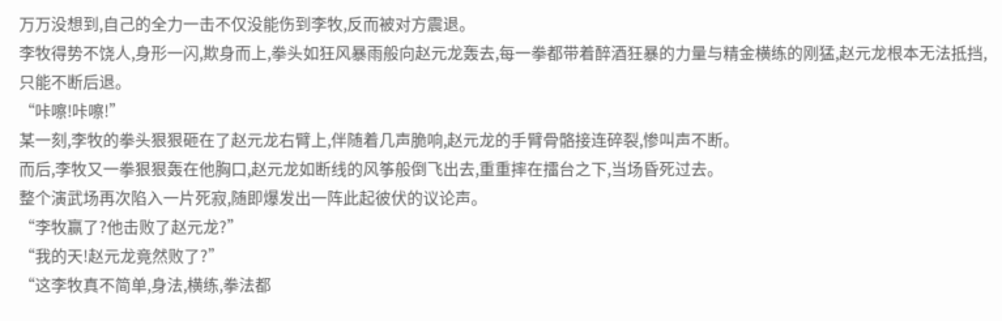万万没想到,自己的全力一击不仅没能伤到李牧,反而被对方震退。
李牧得势不饶人,身形一闪,欺身而上,拳头如狂风暴雨般向赵元龙轰去,每一拳都带着醉酒狂暴的力量与精金横练的刚猛,赵元龙根本无法抵挡,只能不断后退。
“咔嚓!咔嚓!”
某一刻,李牧的拳头狠狠砸在了赵元龙右臂上,伴随着几声脆响,赵元龙的手臂骨骼接连碎裂,惨叫声不断。
而后,李牧又一拳狠狠轰在他胸口,赵元龙如断线的风筝般倒飞出去,重重摔在擂台之下,当场昏死过去。
整个演武场再次陷入一片死寂,随即爆发出一阵此起彼伏的议论声。
“李牧赢了?他击败了赵元龙?”
“我的天!赵元龙竟然败了?”
“这李牧真不简单,身法,横练,拳法都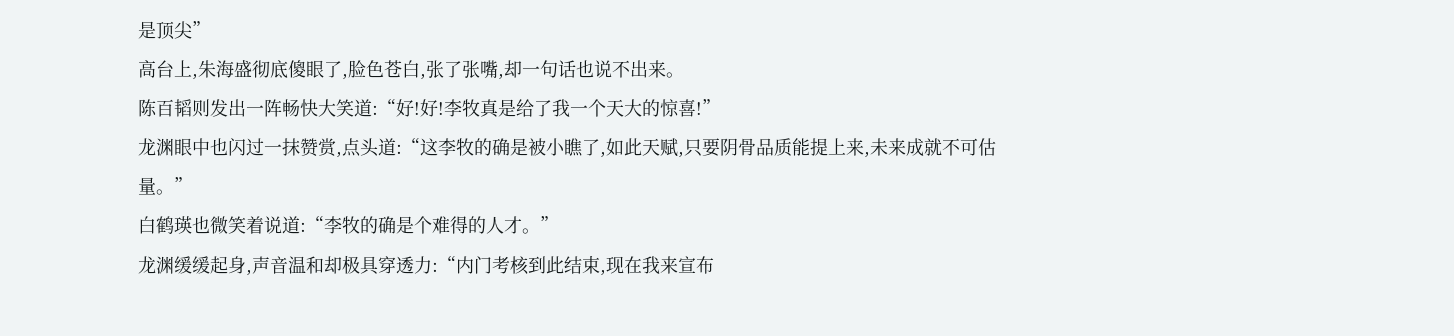是顶尖”
高台上,朱海盛彻底傻眼了,脸色苍白,张了张嘴,却一句话也说不出来。
陈百韬则发出一阵畅快大笑道:“好!好!李牧真是给了我一个天大的惊喜!”
龙渊眼中也闪过一抹赞赏,点头道:“这李牧的确是被小瞧了,如此天赋,只要阴骨品质能提上来,未来成就不可估量。”
白鹤瑛也微笑着说道:“李牧的确是个难得的人才。”
龙渊缓缓起身,声音温和却极具穿透力:“内门考核到此结束,现在我来宣布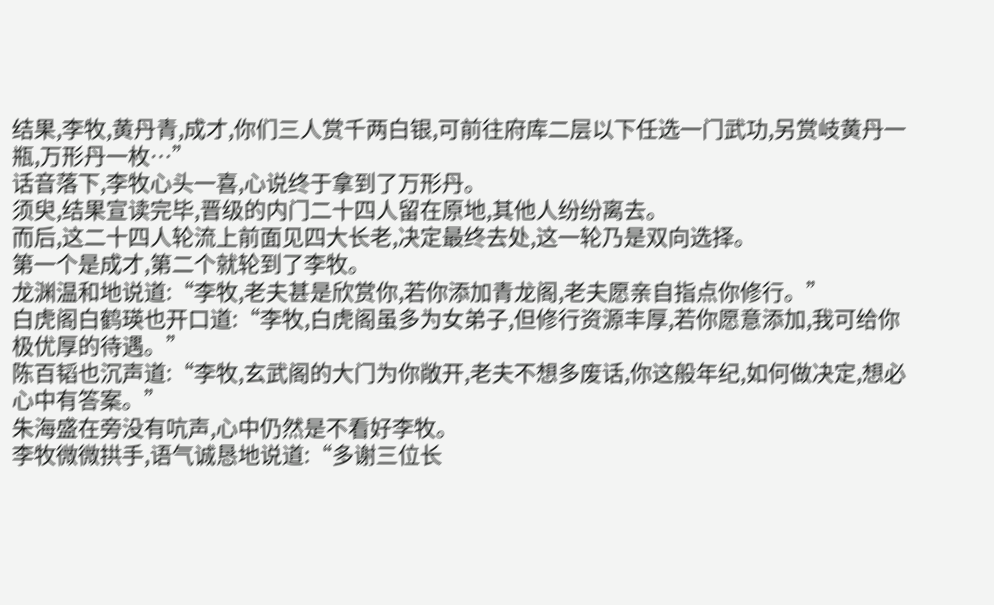结果,李牧,黄丹青,成才,你们三人赏千两白银,可前往府库二层以下任选一门武功,另赏岐黄丹一瓶,万形丹一枚…”
话音落下,李牧心头一喜,心说终于拿到了万形丹。
须臾,结果宣读完毕,晋级的内门二十四人留在原地,其他人纷纷离去。
而后,这二十四人轮流上前面见四大长老,决定最终去处,这一轮乃是双向选择。
第一个是成才,第二个就轮到了李牧。
龙渊温和地说道:“李牧,老夫甚是欣赏你,若你添加青龙阁,老夫愿亲自指点你修行。”
白虎阁白鹤瑛也开口道:“李牧,白虎阁虽多为女弟子,但修行资源丰厚,若你愿意添加,我可给你极优厚的待遇。”
陈百韬也沉声道:“李牧,玄武阁的大门为你敞开,老夫不想多废话,你这般年纪,如何做决定,想必心中有答案。”
朱海盛在旁没有吭声,心中仍然是不看好李牧。
李牧微微拱手,语气诚恳地说道:“多谢三位长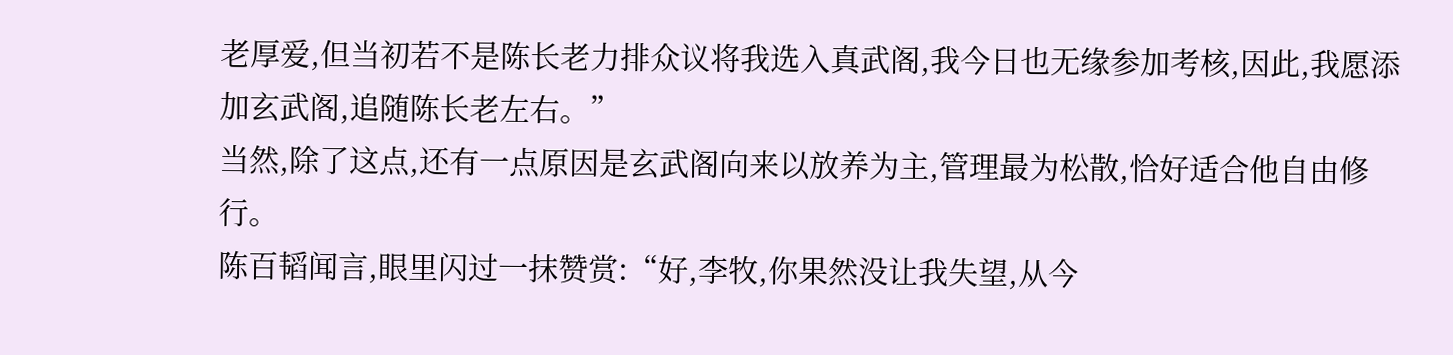老厚爱,但当初若不是陈长老力排众议将我选入真武阁,我今日也无缘参加考核,因此,我愿添加玄武阁,追随陈长老左右。”
当然,除了这点,还有一点原因是玄武阁向来以放养为主,管理最为松散,恰好适合他自由修行。
陈百韬闻言,眼里闪过一抹赞赏:“好,李牧,你果然没让我失望,从今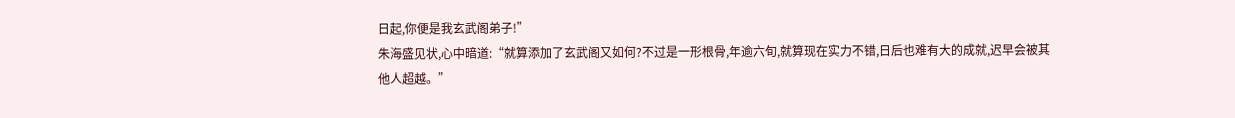日起,你便是我玄武阁弟子!”
朱海盛见状,心中暗道:“就算添加了玄武阁又如何?不过是一形根骨,年逾六旬,就算现在实力不错,日后也难有大的成就,迟早会被其他人超越。”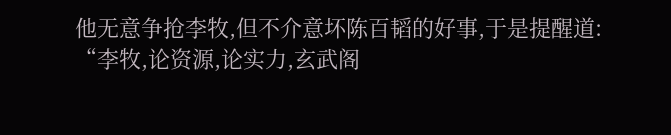他无意争抢李牧,但不介意坏陈百韬的好事,于是提醒道:
“李牧,论资源,论实力,玄武阁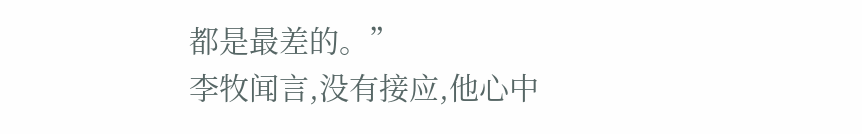都是最差的。”
李牧闻言,没有接应,他心中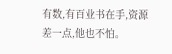有数,有百业书在手,资源差一点,他也不怕。